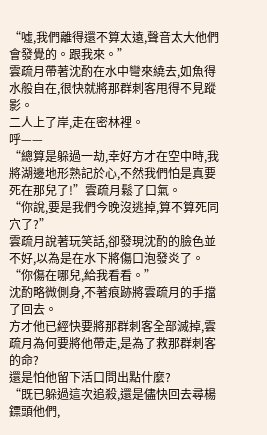“噓,我們離得還不算太遠,聲音太大他們會發覺的。跟我來。”
雲疏月帶著沈酌在水中彎來繞去,如魚得水般自在,很快就將那群刺客甩得不見蹤影。
二人上了岸,走在密林裡。
呼——
“總算是躲過一劫,幸好方才在空中時,我將湖邊地形熟記於心,不然我們怕是真要死在那兒了!”雲疏月鬆了口氣。
“你說,要是我們今晚沒逃掉,算不算死同穴了?”
雲疏月說著玩笑話,卻發現沈酌的臉色並不好,以為是在水下將傷口泡發炎了。
“你傷在哪兒,給我看看。”
沈酌略微側身,不著痕跡將雲疏月的手擋了回去。
方才他已經快要將那群刺客全部滅掉,雲疏月為何要將他帶走,是為了救那群刺客的命?
還是怕他留下活口問出點什麼?
“既已躲過這次追殺,還是儘快回去尋楊鏢頭他們,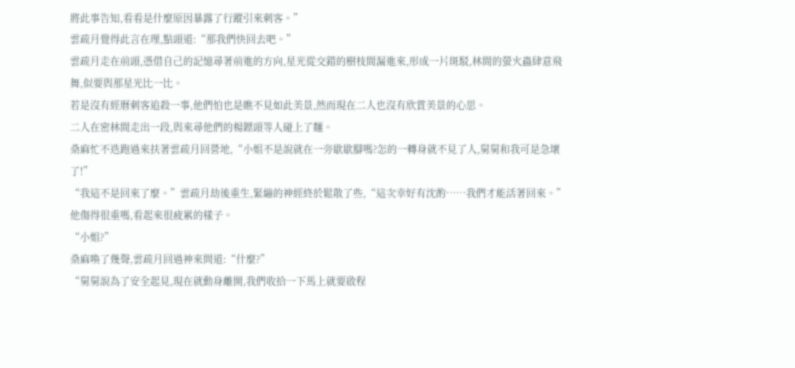將此事告知,看看是什麼原因暴露了行蹤引來刺客。”
雲疏月覺得此言在理,點頭道:“那我們快回去吧。”
雲疏月走在前頭,憑借自己的記憶尋著前進的方向,星光從交錯的樹枝間漏進來,形成一片斑駁,林間的螢火蟲肆意飛舞,似要與那星光比一比。
若是沒有經曆刺客追殺一事,他們怕也是瞧不見如此美景,然而現在二人也沒有欣賞美景的心思。
二人在密林間走出一段,與來尋他們的楊鏢頭等人碰上了麵。
桑麻忙不迭跑過來扶著雲疏月回營地,“小姐不是說就在一旁歇歇腳嗎?怎的一轉身就不見了人,舅舅和我可是急壞了!”
“我這不是回來了麼。”雲疏月劫後重生,緊繃的神經終於鬆散了些,“這次幸好有沈酌……我們才能活著回來。”
他傷得很重嗎,看起來很疲累的樣子。
“小姐?”
桑麻喚了幾聲,雲疏月回過神來問道:“什麼?”
“舅舅說為了安全起見,現在就動身離開,我們收拾一下馬上就要啟程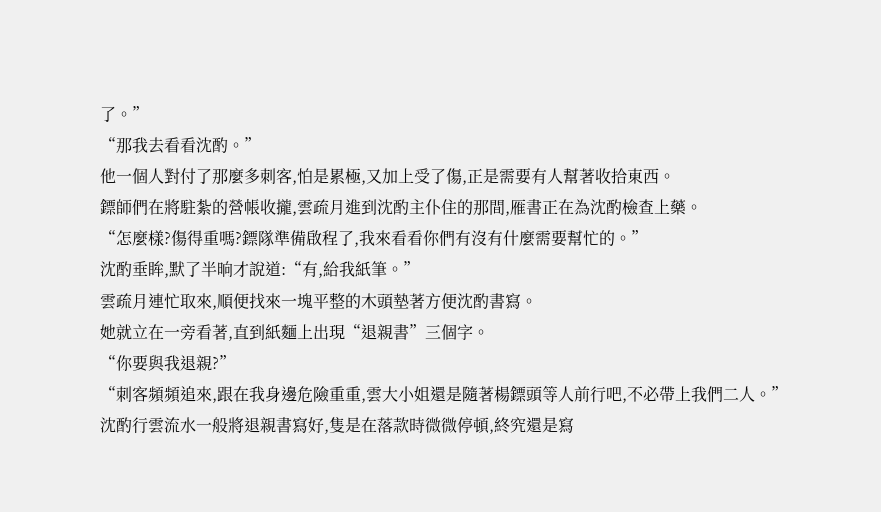了。”
“那我去看看沈酌。”
他一個人對付了那麼多刺客,怕是累極,又加上受了傷,正是需要有人幫著收拾東西。
鏢師們在將駐紮的營帳收攏,雲疏月進到沈酌主仆住的那間,雁書正在為沈酌檢查上藥。
“怎麼樣?傷得重嗎?鏢隊準備啟程了,我來看看你們有沒有什麼需要幫忙的。”
沈酌垂眸,默了半晌才說道:“有,給我紙筆。”
雲疏月連忙取來,順便找來一塊平整的木頭墊著方便沈酌書寫。
她就立在一旁看著,直到紙麵上出現“退親書”三個字。
“你要與我退親?”
“刺客頻頻追來,跟在我身邊危險重重,雲大小姐還是隨著楊鏢頭等人前行吧,不必帶上我們二人。”
沈酌行雲流水一般將退親書寫好,隻是在落款時微微停頓,終究還是寫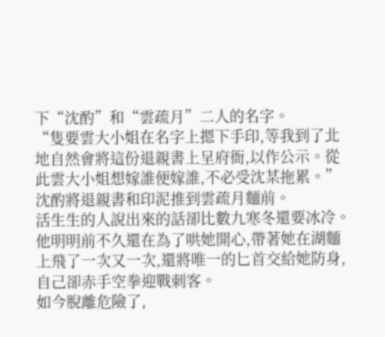下“沈酌”和“雲疏月”二人的名字。
“隻要雲大小姐在名字上摁下手印,等我到了北地自然會將這份退親書上呈府衙,以作公示。從此雲大小姐想嫁誰便嫁誰,不必受沈某拖累。”
沈酌將退親書和印泥推到雲疏月麵前。
活生生的人說出來的話卻比數九寒冬還要冰冷。
他明明前不久還在為了哄她開心,帶著她在湖麵上飛了一次又一次,還將唯一的匕首交給她防身,自己卻赤手空拳迎戰刺客。
如今脫離危險了,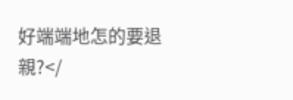好端端地怎的要退親?</